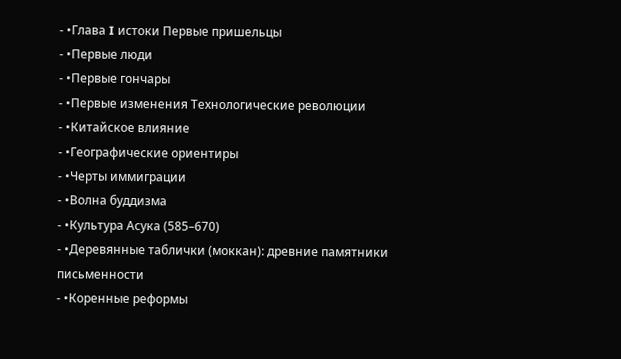- •Глава I истоки Первые пришельцы
- •Первые люди
- •Первые гончары
- •Первые изменения Технологические революции
- •Китайское влияние
- •Географические ориентиры
- •Черты иммиграции
- •Волна буддизма
- •Культура Асука (585–670)
- •Деревянные таблички (моккан): древние памятники письменности
- •Коренные реформы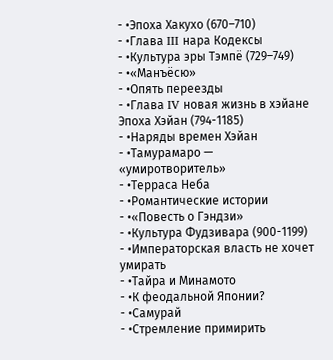- •Эпоха Хакухо (670–710)
- •Глава III нара Кодексы
- •Культура эры Тэмпё (729–749)
- •«Манъёсю»
- •Опять переезды
- •Глава IV новая жизнь в хэйане Эпоха Хэйан (794-1185)
- •Наряды времен Хэйан
- •Тамурамаро — «умиротворитель»
- •Терраса Неба
- •Романтические истории
- •«Повесть о Гэндзи»
- •Культура Фудзивара (900-1199)
- •Императорская власть не хочет умирать
- •Тайра и Минамото
- •К феодальной Японии?
- •Самурай
- •Стремление примирить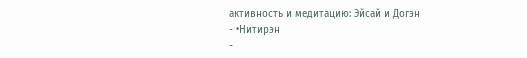активность и медитацию: Эйсай и Догэн
- •Нитирэн
-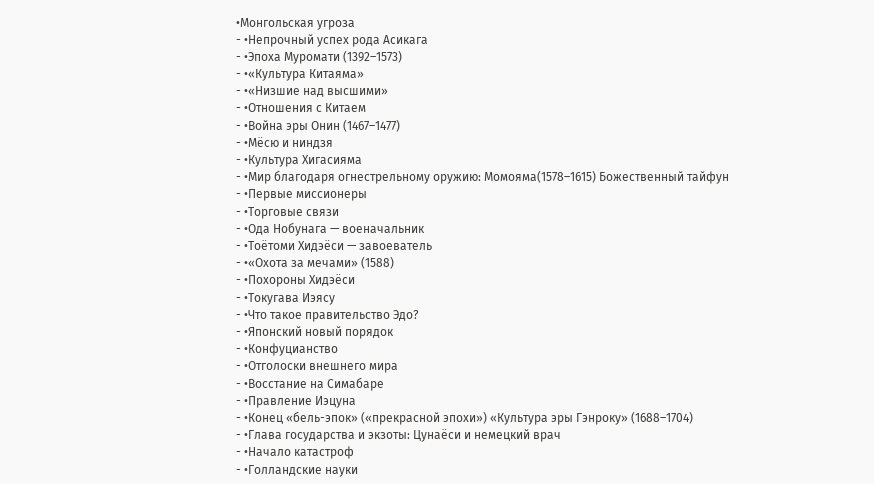•Монгольская угроза
- •Непрочный успех рода Асикага
- •Эпоха Муромати (1392–1573)
- •«Культура Китаяма»
- •«Низшие над высшими»
- •Отношения с Китаем
- •Война эры Онин (1467–1477)
- •Мёсю и ниндзя
- •Культура Хигасияма
- •Мир благодаря огнестрельному оружию: Момояма(1578–1615) Божественный тайфун
- •Первые миссионеры
- •Торговые связи
- •Ода Нобунага — военачальник
- •Тоётоми Хидэёси — завоеватель
- •«Охота за мечами» (1588)
- •Похороны Хидэёси
- •Токугава Иэясу
- •Что такое правительство Эдо?
- •Японский новый порядок
- •Конфуцианство
- •Отголоски внешнего мира
- •Восстание на Симабаре
- •Правление Иэцуна
- •Конец «бель-эпок» («прекрасной эпохи») «Культура эры Гэнроку» (1688–1704)
- •Глава государства и экзоты: Цунаёси и немецкий врач
- •Начало катастроф
- •Голландские науки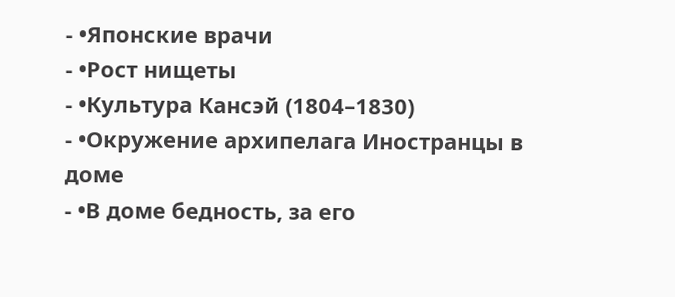- •Японские врачи
- •Рост нищеты
- •Культура Кансэй (1804–1830)
- •Окружение архипелага Иностранцы в доме
- •В доме бедность, за его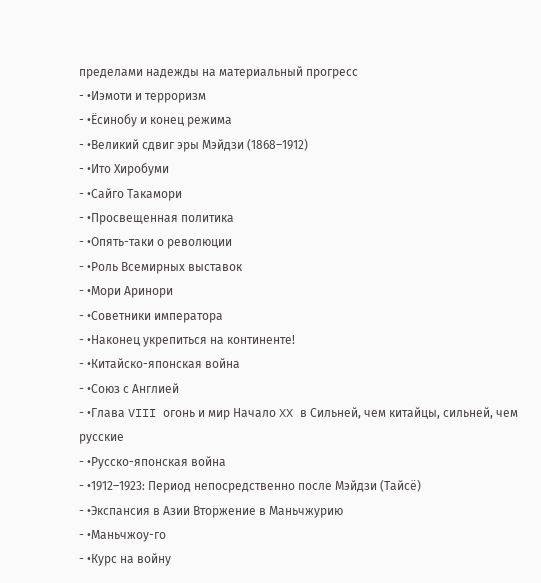пределами надежды на материальный прогресс
- •Иэмоти и терроризм
- •Ёсинобу и конец режима
- •Великий сдвиг эры Мэйдзи (1868–1912)
- •Ито Хиробуми
- •Сайго Такамори
- •Просвещенная политика
- •Опять-таки о революции
- •Роль Всемирных выставок
- •Мори Аринори
- •Советники императора
- •Наконец укрепиться на континенте!
- •Китайско-японская война
- •Союз с Англией
- •Глава VIII огонь и мир Начало XX в Сильней, чем китайцы, сильней, чем русские
- •Русско-японская война
- •1912–1923: Период непосредственно после Мэйдзи (Тайсё)
- •Экспансия в Азии Вторжение в Маньчжурию
- •Маньчжоу-го
- •Курс на войну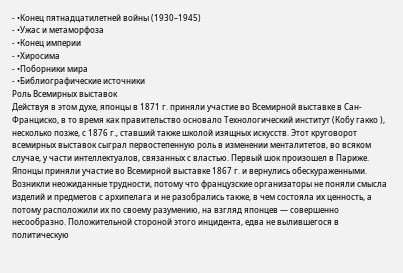- •Конец пятнадцатилетней войны (1930–1945)
- •Ужас и метаморфоза
- •Конец империи
- •Хиросима
- •Поборники мира
- •Библиографические источники
Роль Всемирных выставок
Действуя в этом духе, японцы в 1871 г. приняли участие во Всемирной выставке в Сан-Франциско, в то время как правительство основало Технологический институт (Кобу гакко ), несколько позже, с 1876 г., ставший также школой изящных искусств. Этот круговорот всемирных выставок сыграл первостепенную роль в изменении менталитетов, во всяком случае, у части интеллектуалов, связанных с властью. Первый шок произошел в Париже. Японцы приняли участие во Всемирной выставке 1867 г. и вернулись обескураженными. Возникли неожиданные трудности, потому что французские организаторы не поняли смысла изделий и предметов с архипелага и не разобрались также, в чем состояла их ценность, а потому расположили их по своему разумению, на взгляд японцев — совершенно несообразно. Положительной стороной этого инцидента, едва не вылившегося в политическую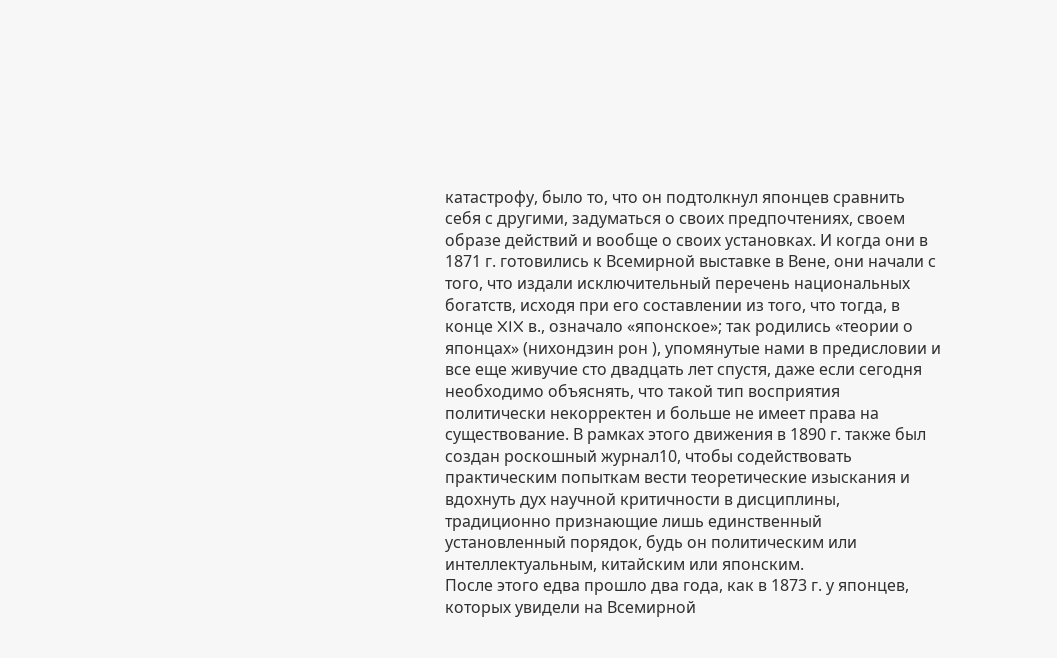катастрофу, было то, что он подтолкнул японцев сравнить себя с другими, задуматься о своих предпочтениях, своем образе действий и вообще о своих установках. И когда они в 1871 г. готовились к Всемирной выставке в Вене, они начали с того, что издали исключительный перечень национальных богатств, исходя при его составлении из того, что тогда, в конце XIX в., означало «японское»; так родились «теории о японцах» (нихондзин рон ), упомянутые нами в предисловии и все еще живучие сто двадцать лет спустя, даже если сегодня необходимо объяснять, что такой тип восприятия политически некорректен и больше не имеет права на существование. В рамках этого движения в 1890 г. также был создан роскошный журнал10, чтобы содействовать практическим попыткам вести теоретические изыскания и вдохнуть дух научной критичности в дисциплины, традиционно признающие лишь единственный установленный порядок, будь он политическим или интеллектуальным, китайским или японским.
После этого едва прошло два года, как в 1873 г. у японцев, которых увидели на Всемирной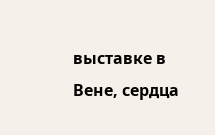выставке в Вене, сердца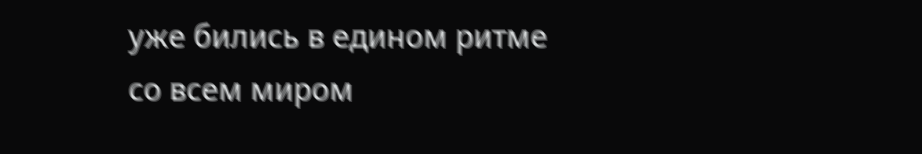уже бились в едином ритме со всем миром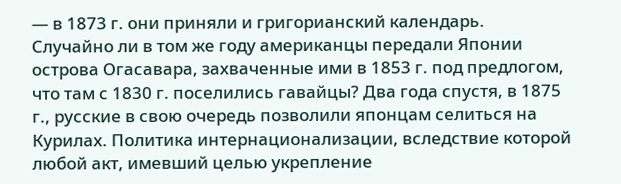— в 1873 г. они приняли и григорианский календарь.
Случайно ли в том же году американцы передали Японии острова Огасавара, захваченные ими в 1853 г. под предлогом, что там с 1830 г. поселились гавайцы? Два года спустя, в 1875 г., русские в свою очередь позволили японцам селиться на Курилах. Политика интернационализации, вследствие которой любой акт, имевший целью укрепление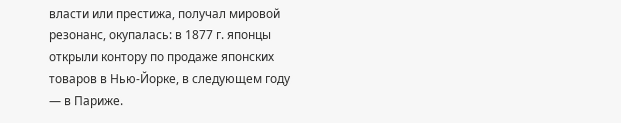власти или престижа, получал мировой резонанс, окупалась: в 1877 г. японцы открыли контору по продаже японских товаров в Нью-Йорке, в следующем году — в Париже.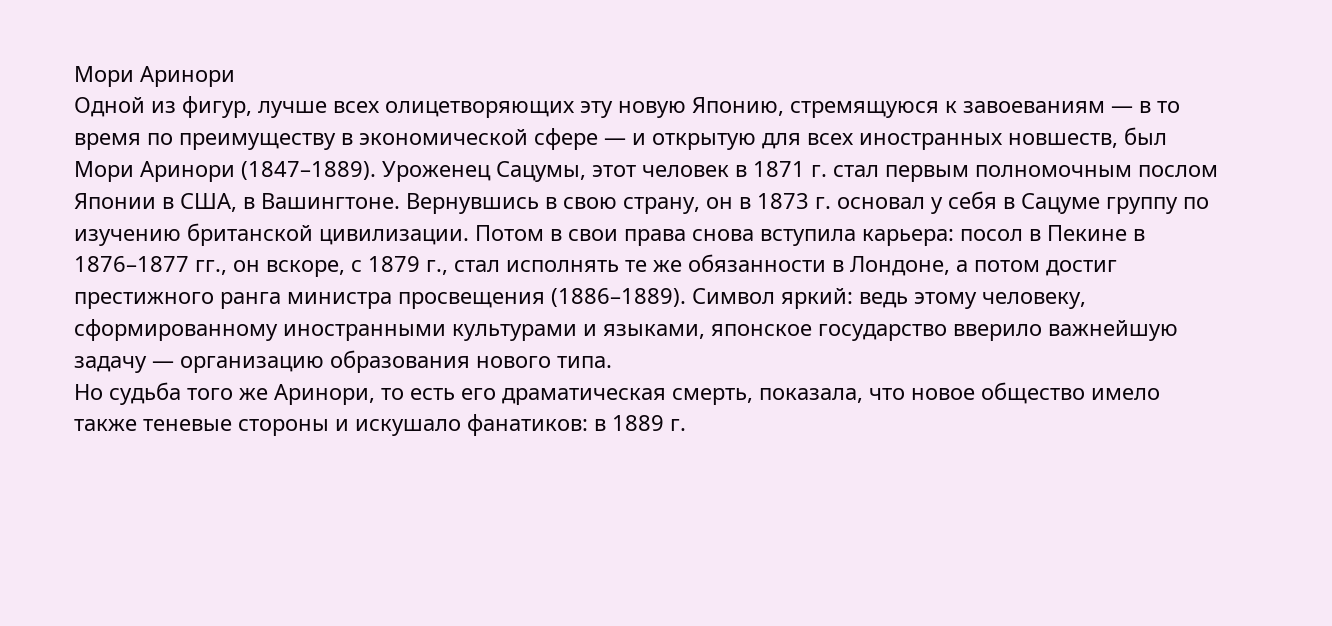Мори Аринори
Одной из фигур, лучше всех олицетворяющих эту новую Японию, стремящуюся к завоеваниям — в то время по преимуществу в экономической сфере — и открытую для всех иностранных новшеств, был Мори Аринори (1847–1889). Уроженец Сацумы, этот человек в 1871 г. стал первым полномочным послом Японии в США, в Вашингтоне. Вернувшись в свою страну, он в 1873 г. основал у себя в Сацуме группу по изучению британской цивилизации. Потом в свои права снова вступила карьера: посол в Пекине в 1876–1877 гг., он вскоре, с 1879 г., стал исполнять те же обязанности в Лондоне, а потом достиг престижного ранга министра просвещения (1886–1889). Символ яркий: ведь этому человеку, сформированному иностранными культурами и языками, японское государство вверило важнейшую задачу — организацию образования нового типа.
Но судьба того же Аринори, то есть его драматическая смерть, показала, что новое общество имело также теневые стороны и искушало фанатиков: в 1889 г.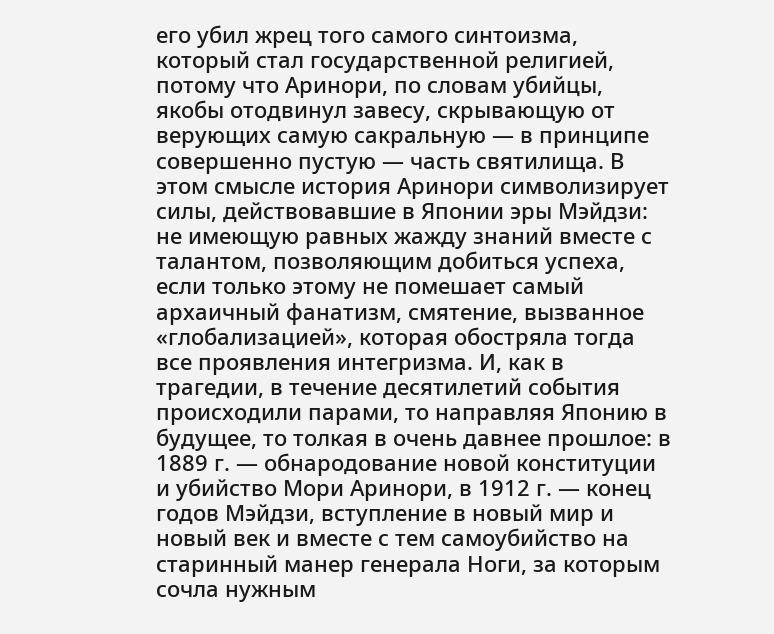его убил жрец того самого синтоизма, который стал государственной религией, потому что Аринори, по словам убийцы, якобы отодвинул завесу, скрывающую от верующих самую сакральную — в принципе совершенно пустую — часть святилища. В этом смысле история Аринори символизирует силы, действовавшие в Японии эры Мэйдзи: не имеющую равных жажду знаний вместе с талантом, позволяющим добиться успеха, если только этому не помешает самый архаичный фанатизм, смятение, вызванное «глобализацией», которая обостряла тогда все проявления интегризма. И, как в трагедии, в течение десятилетий события происходили парами, то направляя Японию в будущее, то толкая в очень давнее прошлое: в 1889 г. — обнародование новой конституции и убийство Мори Аринори, в 1912 г. — конец годов Мэйдзи, вступление в новый мир и новый век и вместе с тем самоубийство на старинный манер генерала Ноги, за которым сочла нужным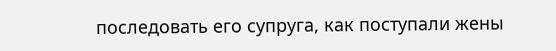последовать его супруга, как поступали жены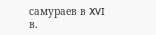самураев в XVI в.